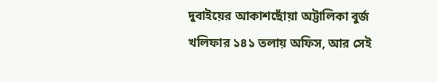দুবাইয়ের আকাশছোঁয়া অট্টালিকা বুর্জ খলিফার ১৪১ তলায় অফিস, আর সেই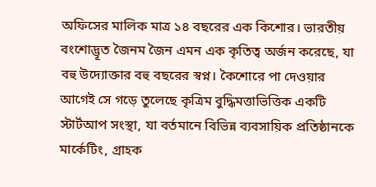অফিসের মালিক মাত্র ১৪ বছরের এক কিশোর। ভারতীয় বংশোদ্ভূত জৈনম জৈন এমন এক কৃতিত্ব অর্জন করেছে, যা বহু উদ্যোক্তার বহু বছরের স্বপ্ন। কৈশোরে পা দেওয়ার আগেই সে গড়ে তুলেছে কৃত্রিম বুদ্ধিমত্তাভিত্তিক একটি স্টার্টআপ সংস্থা, যা বর্তমানে বিভিন্ন ব্যবসায়িক প্রতিষ্ঠানকে মার্কেটিং, গ্রাহক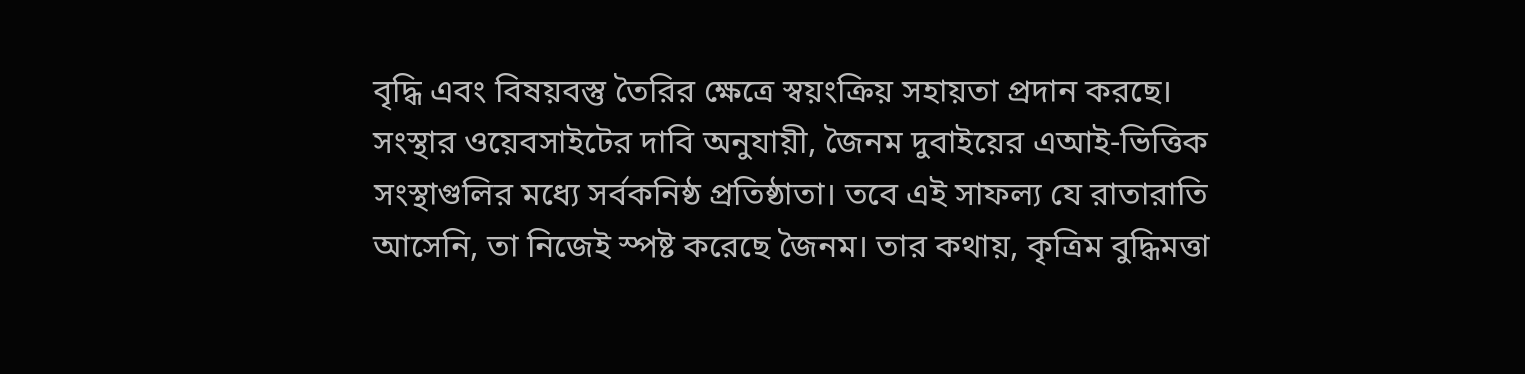বৃদ্ধি এবং বিষয়বস্তু তৈরির ক্ষেত্রে স্বয়ংক্রিয় সহায়তা প্রদান করছে।
সংস্থার ওয়েবসাইটের দাবি অনুযায়ী, জৈনম দুবাইয়ের এআই-ভিত্তিক সংস্থাগুলির মধ্যে সর্বকনিষ্ঠ প্রতিষ্ঠাতা। তবে এই সাফল্য যে রাতারাতি আসেনি, তা নিজেই স্পষ্ট করেছে জৈনম। তার কথায়, কৃত্রিম বুদ্ধিমত্তা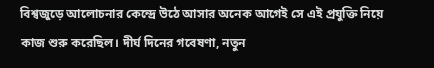বিশ্বজুড়ে আলোচনার কেন্দ্রে উঠে আসার অনেক আগেই সে এই প্রযুক্তি নিয়ে কাজ শুরু করেছিল। দীর্ঘ দিনের গবেষণা, নতুন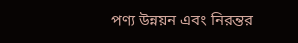পণ্য উন্নয়ন এবং নিরন্তর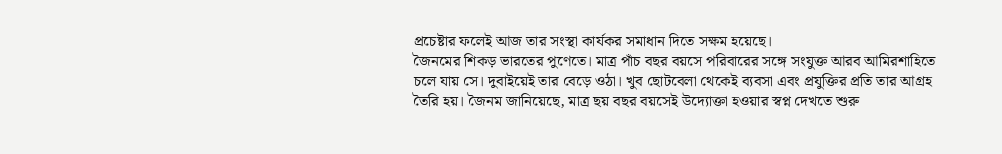প্রচেষ্টার ফলেই আজ তার সংস্থা কার্যকর সমাধান দিতে সক্ষম হয়েছে।
জৈনমের শিকড় ভারতের পুণেতে। মাত্র পাঁচ বছর বয়সে পরিবারের সঙ্গে সংযুক্ত আরব আমিরশাহিতে চলে যায় সে। দুবাইয়েই তার বেড়ে ওঠা। খুব ছোটবেলা থেকেই ব্যবসা এবং প্রযুক্তির প্রতি তার আগ্রহ তৈরি হয়। জৈনম জানিয়েছে, মাত্র ছয় বছর বয়সেই উদ্যোক্তা হওয়ার স্বপ্ন দেখতে শুরু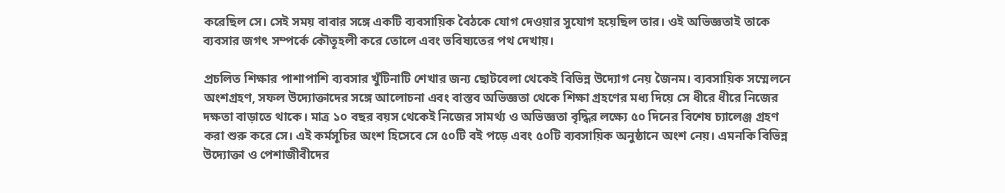করেছিল সে। সেই সময় বাবার সঙ্গে একটি ব্যবসায়িক বৈঠকে যোগ দেওয়ার সুযোগ হয়েছিল তার। ওই অভিজ্ঞতাই তাকে ব্যবসার জগৎ সম্পর্কে কৌতূহলী করে তোলে এবং ভবিষ্যতের পথ দেখায়।

প্রচলিত শিক্ষার পাশাপাশি ব্যবসার খুঁটিনাটি শেখার জন্য ছোটবেলা থেকেই বিভিন্ন উদ্যোগ নেয় জৈনম। ব্যবসায়িক সম্মেলনে অংশগ্রহণ, সফল উদ্যোক্তাদের সঙ্গে আলোচনা এবং বাস্তব অভিজ্ঞতা থেকে শিক্ষা গ্রহণের মধ্য দিয়ে সে ধীরে ধীরে নিজের দক্ষতা বাড়াতে থাকে। মাত্র ১০ বছর বয়স থেকেই নিজের সামর্থ্য ও অভিজ্ঞতা বৃদ্ধির লক্ষ্যে ৫০ দিনের বিশেষ চ্যালেঞ্জ গ্রহণ করা শুরু করে সে। এই কর্মসূচির অংশ হিসেবে সে ৫০টি বই পড়ে এবং ৫০টি ব্যবসায়িক অনুষ্ঠানে অংশ নেয়। এমনকি বিভিন্ন উদ্যোক্তা ও পেশাজীবীদের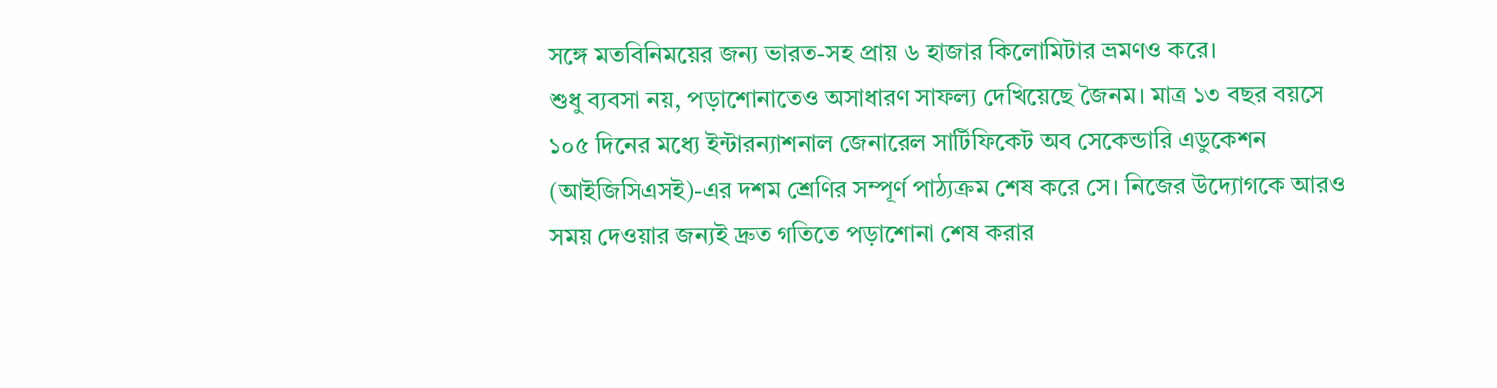সঙ্গে মতবিনিময়ের জন্য ভারত-সহ প্রায় ৬ হাজার কিলোমিটার ভ্রমণও করে।
শুধু ব্যবসা নয়, পড়াশোনাতেও অসাধারণ সাফল্য দেখিয়েছে জৈনম। মাত্র ১৩ বছর বয়সে ১০৫ দিনের মধ্যে ইন্টারন্যাশনাল জেনারেল সার্টিফিকেট অব সেকেন্ডারি এডুকেশন (আইজিসিএসই)-এর দশম শ্রেণির সম্পূর্ণ পাঠ্যক্রম শেষ করে সে। নিজের উদ্যোগকে আরও সময় দেওয়ার জন্যই দ্রুত গতিতে পড়াশোনা শেষ করার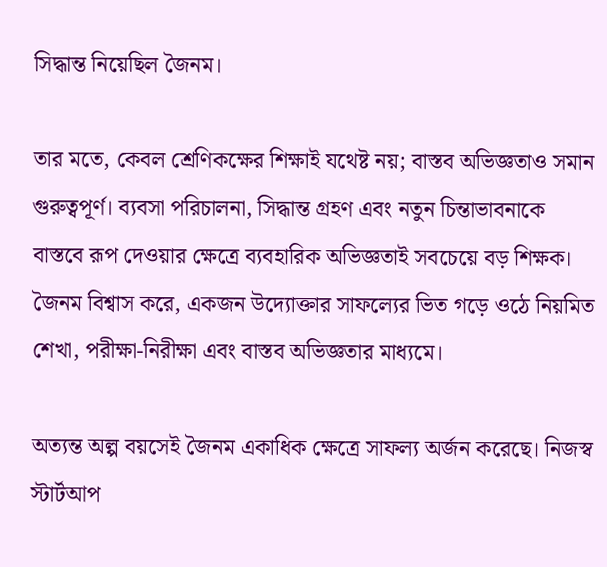সিদ্ধান্ত নিয়েছিল জৈনম।

তার মতে, কেবল শ্রেণিকক্ষের শিক্ষাই যথেষ্ট নয়; বাস্তব অভিজ্ঞতাও সমান গুরুত্বপূর্ণ। ব্যবসা পরিচালনা, সিদ্ধান্ত গ্রহণ এবং নতুন চিন্তাভাবনাকে বাস্তবে রূপ দেওয়ার ক্ষেত্রে ব্যবহারিক অভিজ্ঞতাই সবচেয়ে বড় শিক্ষক। জৈনম বিশ্বাস করে, একজন উদ্যোক্তার সাফল্যের ভিত গড়ে ওঠে নিয়মিত শেখা, পরীক্ষা-নিরীক্ষা এবং বাস্তব অভিজ্ঞতার মাধ্যমে।

অত্যন্ত অল্প বয়সেই জৈনম একাধিক ক্ষেত্রে সাফল্য অর্জন করেছে। নিজস্ব স্টার্টআপ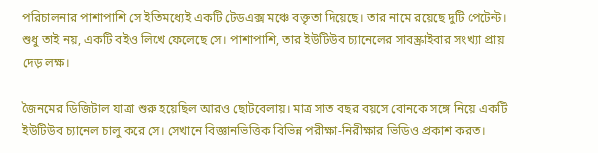পরিচালনার পাশাপাশি সে ইতিমধ্যেই একটি টেডএক্স মঞ্চে বক্তৃতা দিয়েছে। তার নামে রয়েছে দুটি পেটেন্ট। শুধু তাই নয়, একটি বইও লিখে ফেলেছে সে। পাশাপাশি, তার ইউটিউব চ্যানেলের সাবস্ক্রাইবার সংখ্যা প্রায় দেড় লক্ষ।

জৈনমের ডিজিটাল যাত্রা শুরু হয়েছিল আরও ছোটবেলায়। মাত্র সাত বছর বয়সে বোনকে সঙ্গে নিয়ে একটি ইউটিউব চ্যানেল চালু করে সে। সেখানে বিজ্ঞানভিত্তিক বিভিন্ন পরীক্ষা-নিরীক্ষার ভিডিও প্রকাশ করত।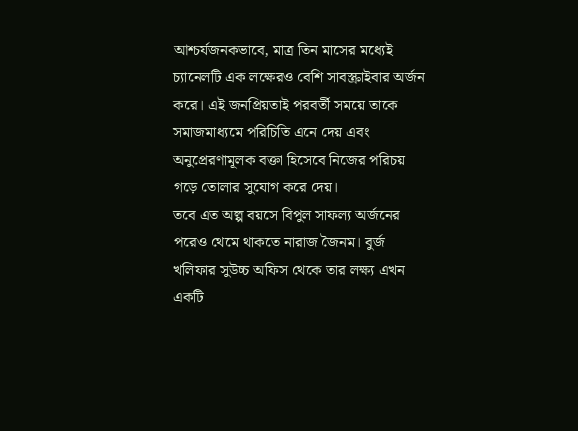আশ্চর্যজনকভাবে, মাত্র তিন মাসের মধ্যেই চ্যানেলটি এক লক্ষেরও বেশি সাবস্ক্রাইবার অর্জন করে। এই জনপ্রিয়তাই পরবর্তী সময়ে তাকে সমাজমাধ্যমে পরিচিতি এনে দেয় এবং অনুপ্রেরণামূলক বক্তা হিসেবে নিজের পরিচয় গড়ে তোলার সুযোগ করে দেয়।
তবে এত অল্প বয়সে বিপুল সাফল্য অর্জনের পরেও থেমে থাকতে নারাজ জৈনম। বুর্জ খলিফার সুউচ্চ অফিস থেকে তার লক্ষ্য এখন একটি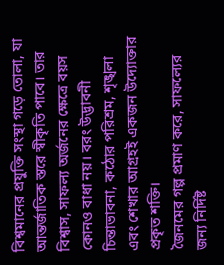বিশ্বমানের প্রযুক্তি সংস্থা গড়ে তোলা, যা আন্তর্জাতিক স্তরে স্বীকৃতি পাবে। তার বিশ্বাস, সাফল্য অর্জনের ক্ষেত্রে বয়স কোনও বাধা নয়। বরং উদ্ভাবনী চিন্তাভাবনা, কঠোর পরিশ্রম, শৃঙ্খলা এবং শেখার আগ্রহই একজন উদ্যোক্তার প্রকৃত শক্তি।
জৈনমের গল্প প্রমাণ করে, সাফল্যের জন্য নির্দিষ্ট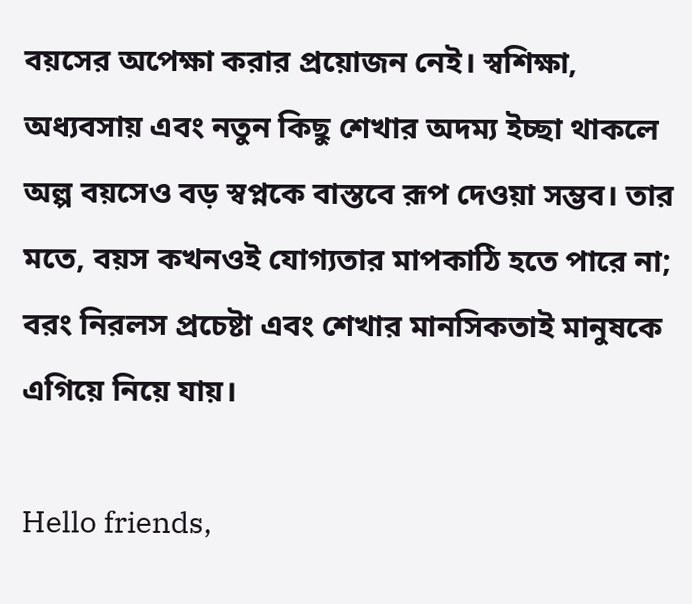বয়সের অপেক্ষা করার প্রয়োজন নেই। স্বশিক্ষা, অধ্যবসায় এবং নতুন কিছু শেখার অদম্য ইচ্ছা থাকলে অল্প বয়সেও বড় স্বপ্নকে বাস্তবে রূপ দেওয়া সম্ভব। তার মতে, বয়স কখনওই যোগ্যতার মাপকাঠি হতে পারে না; বরং নিরলস প্রচেষ্টা এবং শেখার মানসিকতাই মানুষকে এগিয়ে নিয়ে যায়।

Hello friends,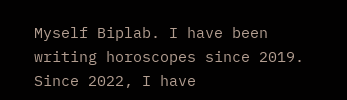Myself Biplab. I have been writing horoscopes since 2019. Since 2022, I have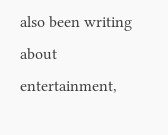also been writing about entertainment,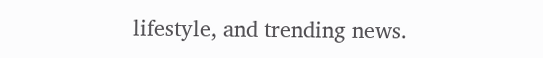lifestyle, and trending news.